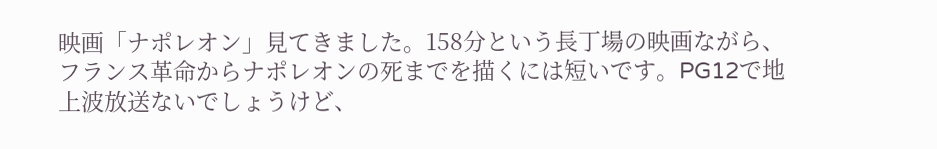映画「ナポレオン」見てきました。158分という長丁場の映画ながら、フランス革命からナポレオンの死までを描くには短いです。PG12で地上波放送ないでしょうけど、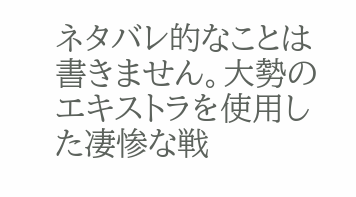ネタバレ的なことは書きません。大勢のエキストラを使用した凄惨な戦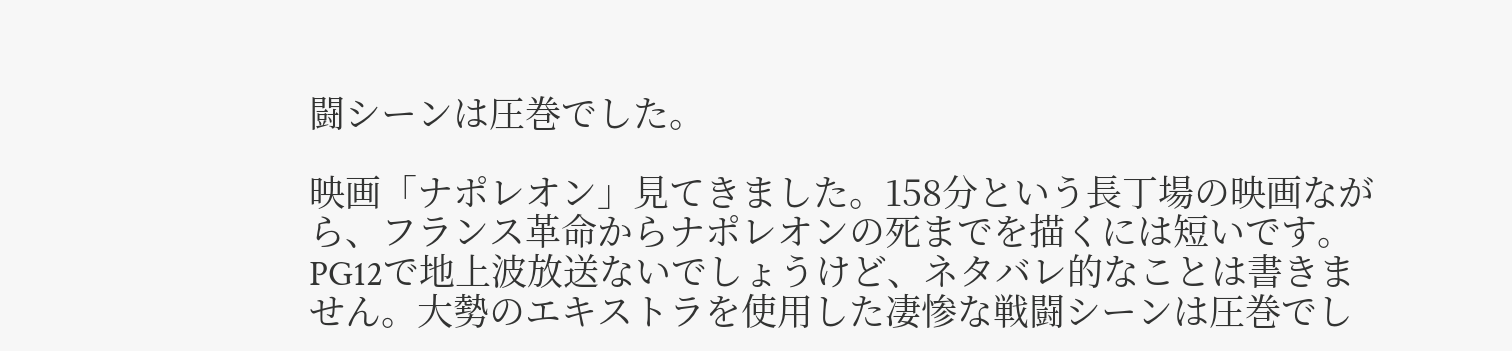闘シーンは圧巻でした。

映画「ナポレオン」見てきました。158分という長丁場の映画ながら、フランス革命からナポレオンの死までを描くには短いです。PG12で地上波放送ないでしょうけど、ネタバレ的なことは書きません。大勢のエキストラを使用した凄惨な戦闘シーンは圧巻でし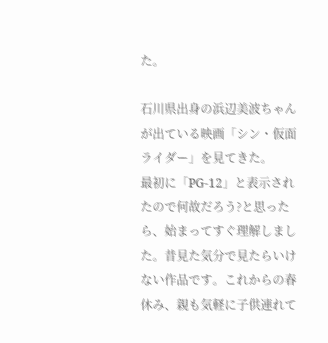た。

石川県出身の浜辺美波ちゃんが出ている映画「シン・仮面ライダー」を見てきた。
最初に「PG-12」と表示されたので何故だろう?と思ったら、始まってすぐ理解しました。昔見た気分で見たらいけない作品です。これからの春休み、親も気軽に子供連れて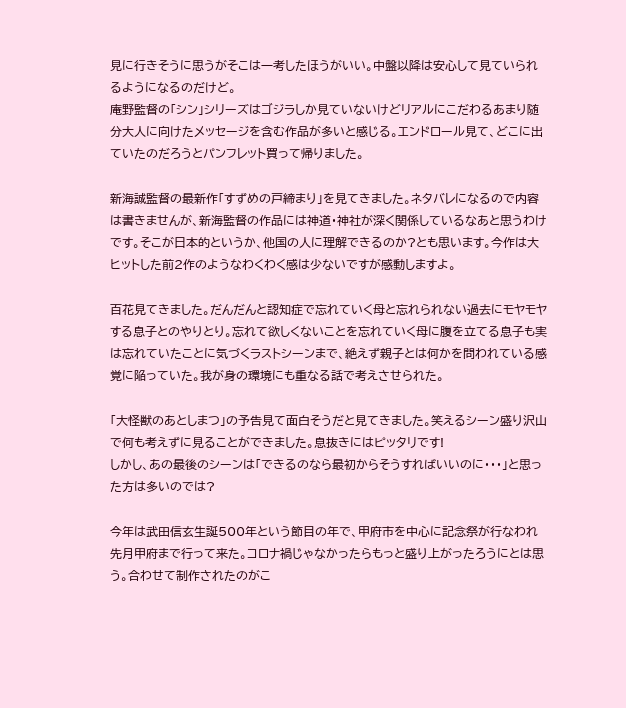見に行きそうに思うがそこは一考したほうがいい。中盤以降は安心して見ていられるようになるのだけど。
庵野監督の「シン」シリーズはゴジラしか見ていないけどリアルにこだわるあまり随分大人に向けたメッセージを含む作品が多いと感じる。エンドロール見て、どこに出ていたのだろうとパンフレット買って帰りました。

新海誠監督の最新作「すずめの戸締まり」を見てきました。ネタバレになるので内容は書きませんが、新海監督の作品には神道・神社が深く関係しているなあと思うわけです。そこが日本的というか、他国の人に理解できるのか?とも思います。今作は大ヒットした前2作のようなわくわく感は少ないですが感動しますよ。

百花見てきました。だんだんと認知症で忘れていく母と忘れられない過去にモヤモヤする息子とのやりとり。忘れて欲しくないことを忘れていく母に腹を立てる息子も実は忘れていたことに気づくラストシーンまで、絶えず親子とは何かを問われている感覚に陥っていた。我が身の環境にも重なる話で考えさせられた。

「大怪獣のあとしまつ」の予告見て面白そうだと見てきました。笑えるシーン盛り沢山で何も考えずに見ることができました。息抜きにはピッタリです!
しかし、あの最後のシーンは「できるのなら最初からそうすればいいのに・・・」と思った方は多いのでは?

今年は武田信玄生誕500年という節目の年で、甲府市を中心に記念祭が行なわれ先月甲府まで行って来た。コロナ禍じゃなかったらもっと盛り上がったろうにとは思う。合わせて制作されたのがこ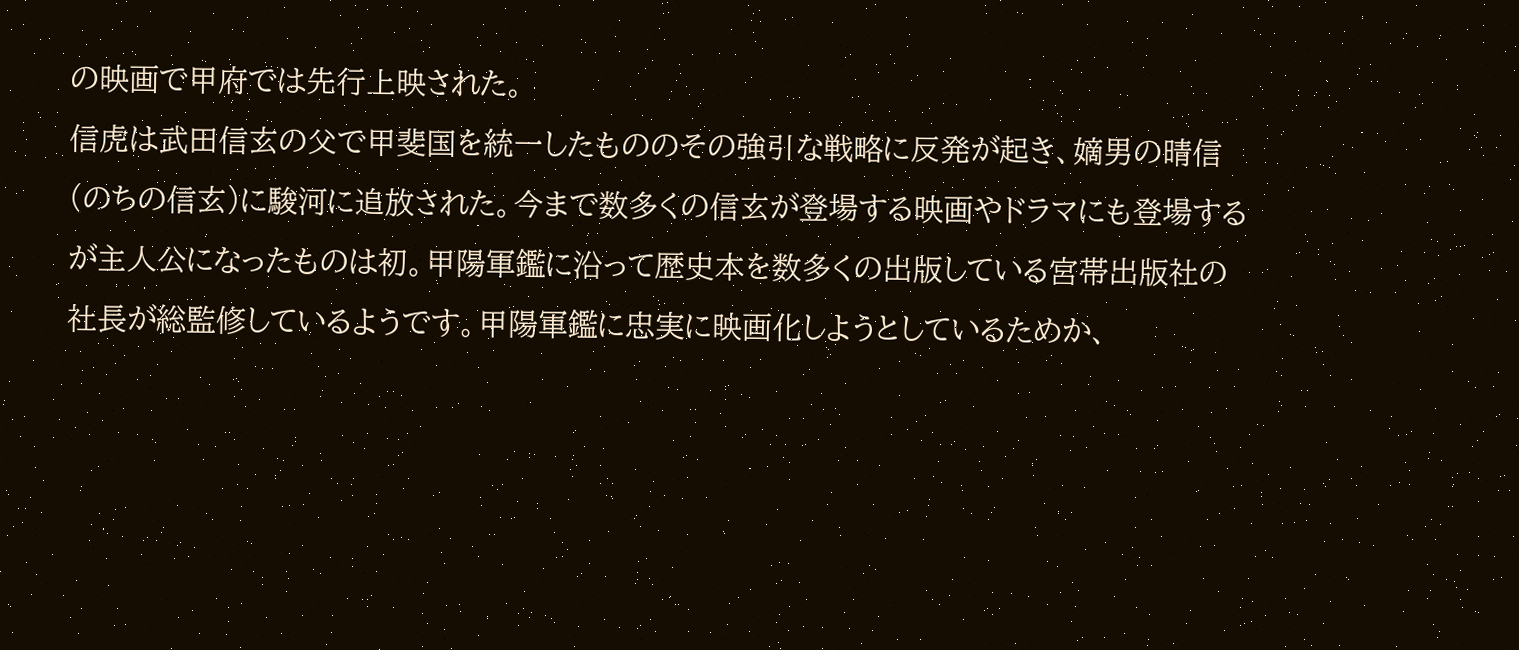の映画で甲府では先行上映された。
信虎は武田信玄の父で甲斐国を統一したもののその強引な戦略に反発が起き、嫡男の晴信(のちの信玄)に駿河に追放された。今まで数多くの信玄が登場する映画やドラマにも登場するが主人公になったものは初。甲陽軍鑑に沿って歴史本を数多くの出版している宮帯出版社の社長が総監修しているようです。甲陽軍鑑に忠実に映画化しようとしているためか、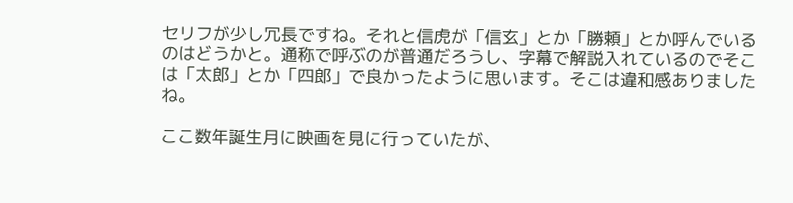セリフが少し冗長ですね。それと信虎が「信玄」とか「勝頼」とか呼んでいるのはどうかと。通称で呼ぶのが普通だろうし、字幕で解説入れているのでそこは「太郎」とか「四郎」で良かったように思います。そこは違和感ありましたね。

ここ数年誕生月に映画を見に行っていたが、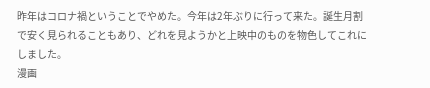昨年はコロナ禍ということでやめた。今年は2年ぶりに行って来た。誕生月割で安く見られることもあり、どれを見ようかと上映中のものを物色してこれにしました。
漫画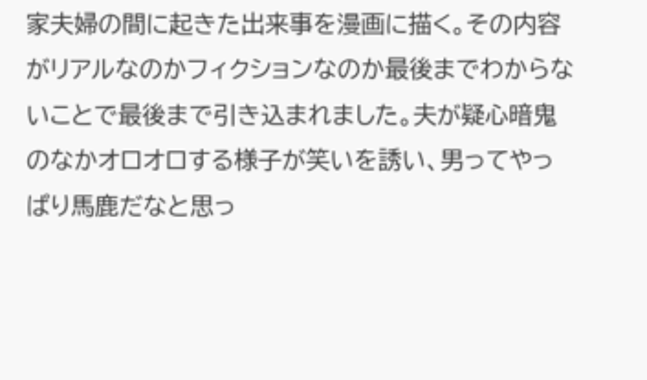家夫婦の間に起きた出来事を漫画に描く。その内容がリアルなのかフィクションなのか最後までわからないことで最後まで引き込まれました。夫が疑心暗鬼のなかオロオロする様子が笑いを誘い、男ってやっぱり馬鹿だなと思っ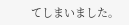てしまいました。